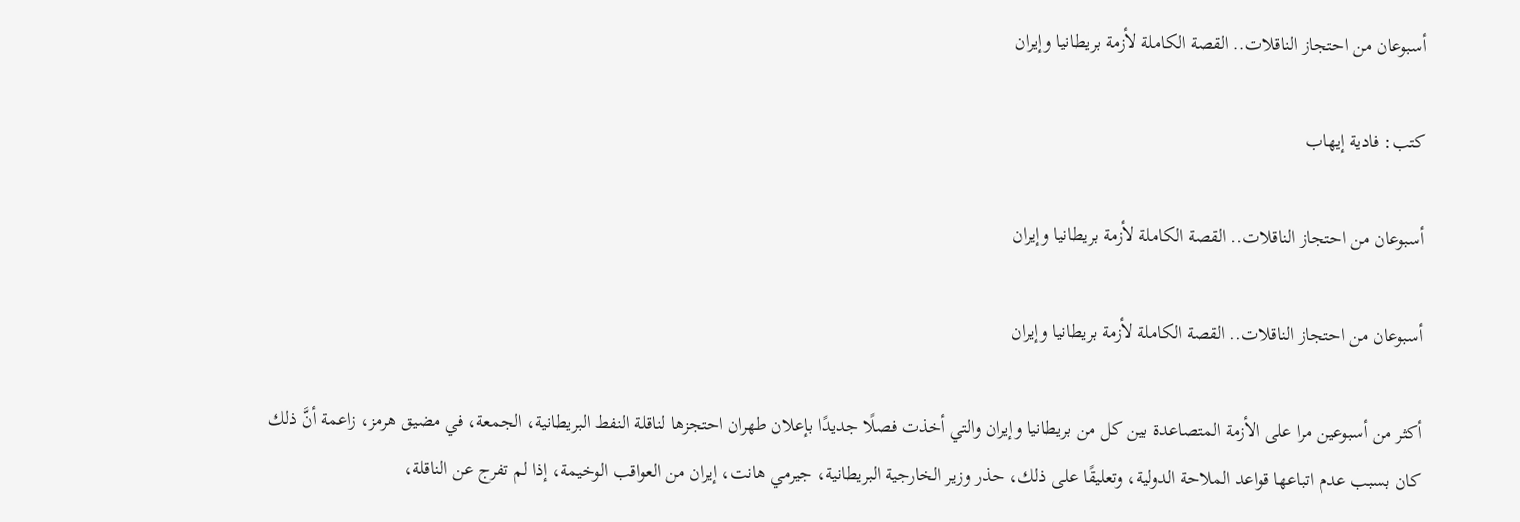أسبوعان من احتجاز الناقلات.. القصة الكاملة لأزمة بريطانيا وإيران

كتب: فادية إيهاب

أسبوعان من احتجاز الناقلات.. القصة الكاملة لأزمة بريطانيا وإيران

أسبوعان من احتجاز الناقلات.. القصة الكاملة لأزمة بريطانيا وإيران

أكثر من أسبوعين مرا على الأزمة المتصاعدة بين كل من بريطانيا وإيران والتي أخذت فصلًا جديدًا بإعلان طهران احتجزها لناقلة النفط البريطانية، الجمعة، في مضيق هرمز، زاعمة أنَّ ذلك كان بسبب عدم اتباعها قواعد الملاحة الدولية، وتعليقًا على ذلك، حذر وزير الخارجية البريطانية، جيرمي هانت، إيران من العواقب الوخيمة، إذا لم تفرج عن الناقلة،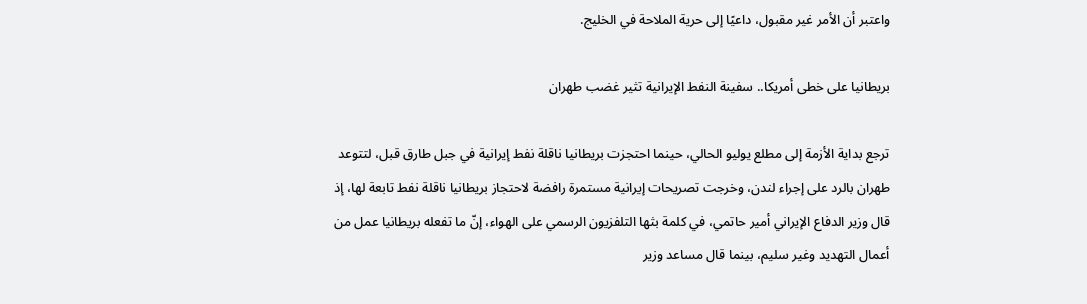واعتبر أن الأمر غير مقبول، داعيًا إلى حرية الملاحة في الخليج.

بريطانيا على خطى أمريكا.. سفينة النفط الإيرانية تثير غضب طهران

ترجع بداية الأزمة إلى مطلع يوليو الحالي، حينما احتجزت بريطانيا ناقلة نفط إيرانية في جبل طارق قبل، لتتوعد طهران بالرد على إجراء لندن، وخرجت تصريحات إيرانية مستمرة رافضة لاحتجاز بريطانيا ناقلة نفط تابعة لها، إذ قال وزير الدفاع الإيراني أمير حاتمي، في كلمة بثها التلفزيون الرسمي على الهواء، إنّ ما تفعله بريطانيا عمل من أعمال التهديد وغير سليم، بينما قال مساعد وزير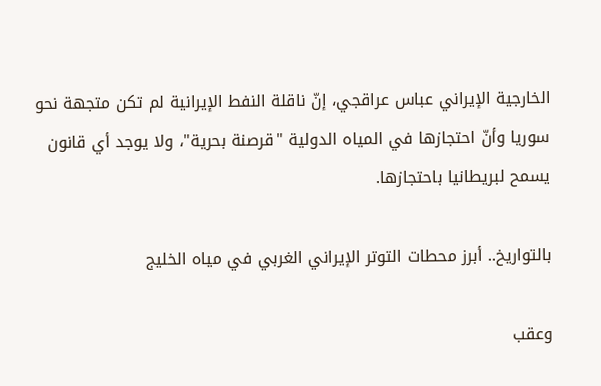الخارجية الإيراني عباس عراقجي، إنّ ناقلة النفط الإيرانية لم تكن متجهة نحو سوريا وأنّ احتجازها في المياه الدولية "قرصنة بحرية"، ولا يوجد أي قانون يسمح لبريطانيا باحتجازها.

بالتواريخ.. أبرز محطات التوتر الإيراني الغربي في مياه الخليج

وعقب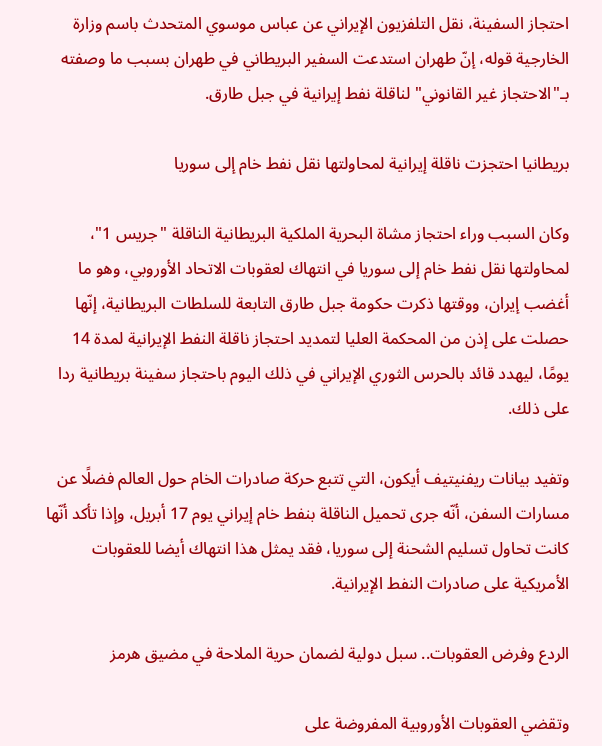احتجاز السفينة، نقل التلفزيون الإيراني عن عباس موسوي المتحدث باسم وزارة الخارجية قوله، إنّ طهران استدعت السفير البريطاني في طهران بسبب ما وصفته بـ"الاحتجاز غير القانوني" لناقلة نفط إيرانية في جبل طارق.

بريطانيا احتجزت ناقلة إيرانية لمحاولتها نقل نفط خام إلى سوريا

وكان السبب وراء احتجاز مشاة البحرية الملكية البريطانية الناقلة "جريس 1"، لمحاولتها نقل نفط خام إلى سوريا في انتهاك لعقوبات الاتحاد الأوروبي، وهو ما أغضب إيران، ووقتها ذكرت حكومة جبل طارق التابعة للسلطات البريطانية، إنّها حصلت على إذن من المحكمة العليا لتمديد احتجاز ناقلة النفط الإيرانية لمدة 14 يومًا، ليهدد قائد بالحرس الثوري الإيراني في ذلك اليوم باحتجاز سفينة بريطانية ردا على ذلك.

وتفيد بيانات ريفنيتيف أيكون، التي تتبع حركة صادرات الخام حول العالم فضلًا عن مسارات السفن، أنّه جرى تحميل الناقلة بنفط خام إيراني يوم 17 أبريل، وإذا تأكد أنّها كانت تحاول تسليم الشحنة إلى سوريا، فقد يمثل هذا انتهاك أيضا للعقوبات الأمريكية على صادرات النفط الإيرانية.

الردع وفرض العقوبات.. سبل دولية لضمان حرية الملاحة في مضيق هرمز

وتقضي العقوبات الأوروبية المفروضة على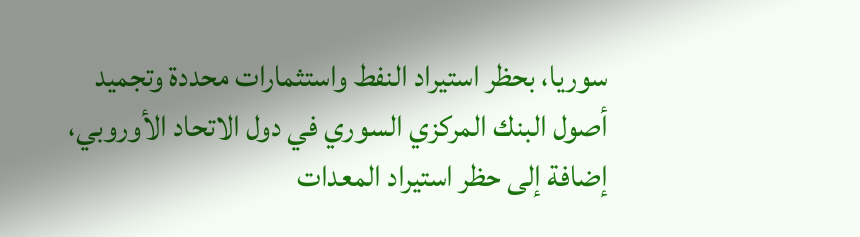سوريا، بحظر استيراد النفط واستثمارات محددة وتجميد أصول البنك المركزي السوري في دول الاتحاد الأوروبي، إضافة إلى حظر استيراد المعدات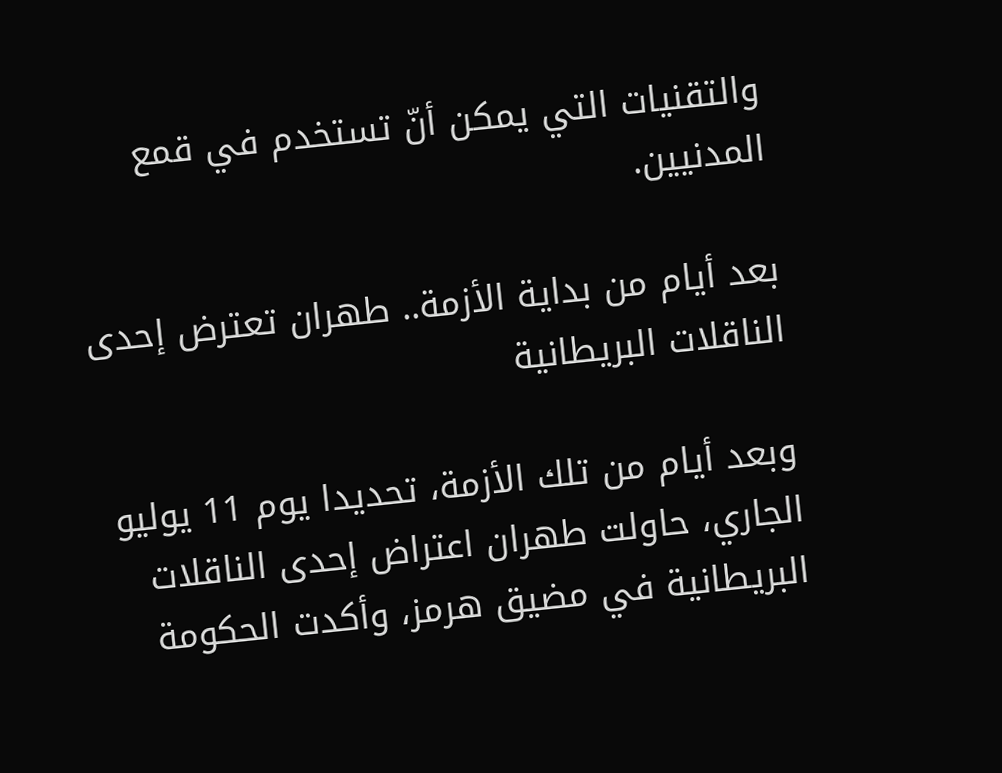والتقنيات التي يمكن أنّ تستخدم في قمع المدنيين.

بعد أيام من بداية الأزمة.. طهران تعترض إحدى الناقلات البريطانية

وبعد أيام من تلك الأزمة، تحديدا يوم 11 يوليو الجاري، حاولت طهران اعتراض إحدى الناقلات البريطانية في مضيق هرمز، وأكدت الحكومة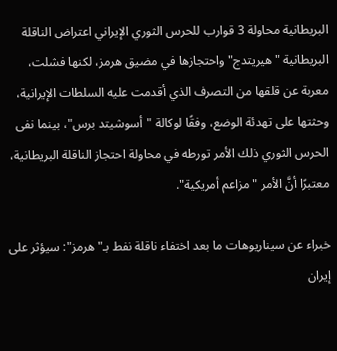البريطانية محاولة 3 قوارب للحرس الثوري الإيراني اعتراض الناقلة البريطانية "هيريتدج" واحتجازها في مضيق هرمز، لكنها فشلت، معربة عن قلقها من التصرف الذي أقدمت عليه السلطات الإيرانية، وحثتها على تهدئة الوضع، وفقًا لوكالة "أسوشيتد برس"، بينما نفى الحرس الثوري ذلك الأمر تورطه في محاولة احتجاز الناقلة البريطانية، معتبرًا أنَّ الأمر "مزاعم أمريكية".

خبراء عن سيناريوهات ما بعد اختفاء ناقلة نفط بـ"هرمز": سيؤثر على إيران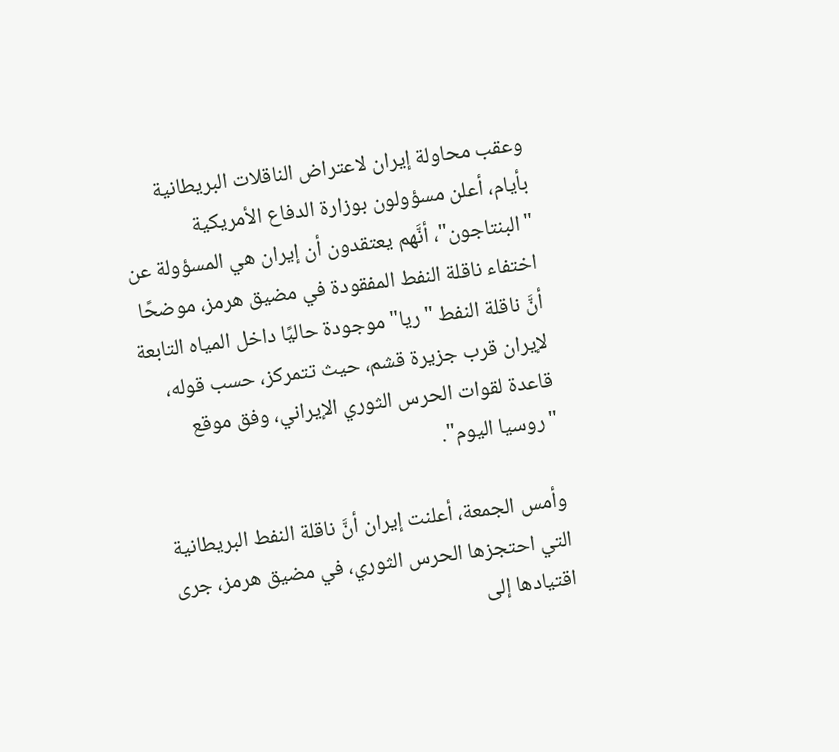وعقب محاولة إيران لاعتراض الناقلات البريطانية بأيام، أعلن مسؤولون بوزارة الدفاع الأمريكية "البنتاجون"، أنَّهم يعتقدون أن إيران هي المسؤولة عن اختفاء ناقلة النفط المفقودة في مضيق هرمز، موضحًا أنَّ ناقلة النفط "ريا" موجودة حاليًا داخل المياه التابعة لإيران قرب جزيرة قشم، حيث تتمركز، حسب قوله، قاعدة لقوات الحرس الثوري الإيراني، وفق موقع "روسيا اليوم".

وأمس الجمعة، أعلنت إيران أنَّ ناقلة النفط البريطانية التي احتجزها الحرس الثوري، في مضيق هرمز، جرى اقتيادها إلى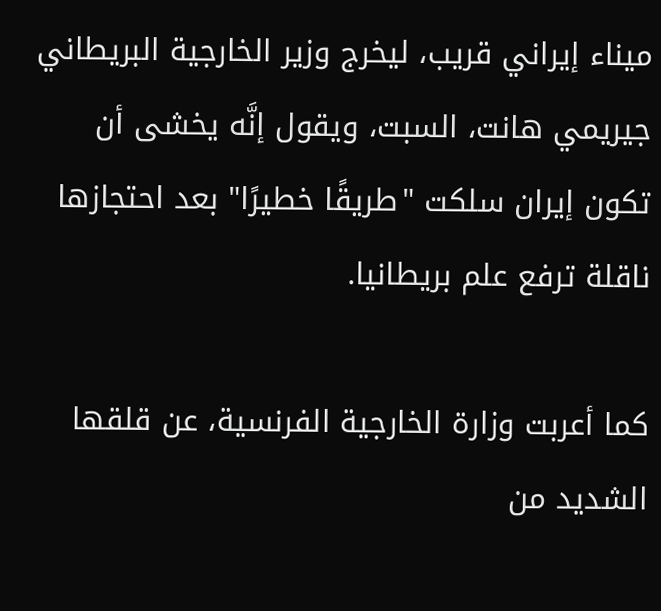ميناء إيراني قريب، ليخرج وزير الخارجية البريطاني جيريمي هانت، السبت، ويقول إنَّه يخشى أن تكون إيران سلكت "طريقًا خطيرًا" بعد احتجازها ناقلة ترفع علم بريطانيا.

كما أعربت وزارة الخارجية الفرنسية، عن قلقها الشديد من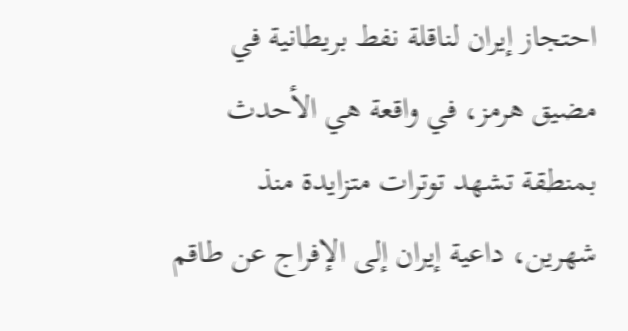احتجاز إيران لناقلة نفط بريطانية في مضيق هرمز، في واقعة هي الأحدث بمنطقة تشهد توترات متزايدة منذ شهرين، داعية إيران إلى الإفراج عن طاقم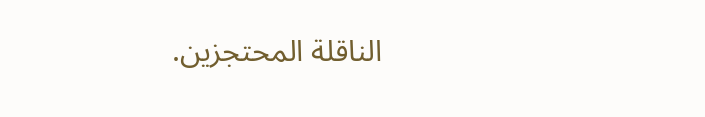الناقلة المحتجزين.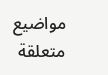مواضيع متعلقة